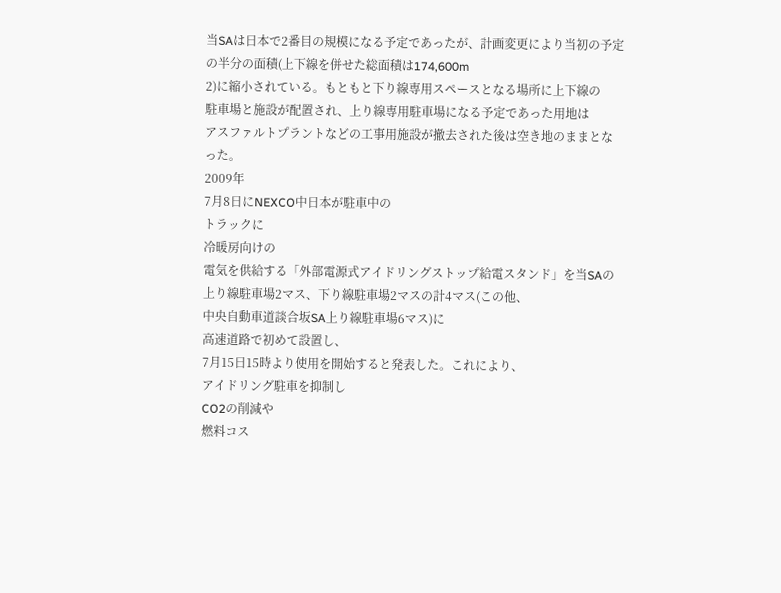当SAは日本で2番目の規模になる予定であったが、計画変更により当初の予定の半分の面積(上下線を併せた総面積は174,600m
2)に縮小されている。もともと下り線専用スペースとなる場所に上下線の
駐車場と施設が配置され、上り線専用駐車場になる予定であった用地は
アスファルトプラントなどの工事用施設が撤去された後は空き地のままとなった。
2009年
7月8日にNEXCO中日本が駐車中の
トラックに
冷暖房向けの
電気を供給する「外部電源式アイドリングストップ給電スタンド」を当SAの上り線駐車場2マス、下り線駐車場2マスの計4マス(この他、
中央自動車道談合坂SA上り線駐車場6マス)に
高速道路で初めて設置し、
7月15日15時より使用を開始すると発表した。これにより、
アイドリング駐車を抑制し
CO2の削減や
燃料コス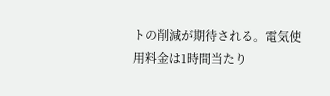トの削減が期待される。電気使用料金は1時間当たり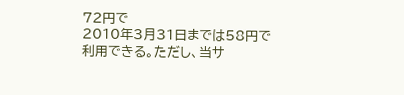72円で
2010年3月31日までは58円で利用できる。ただし、当サ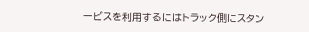ービスを利用するにはトラック側にスタン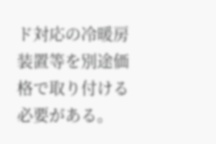ド対応の冷暖房装置等を別途価格で取り付ける必要がある。